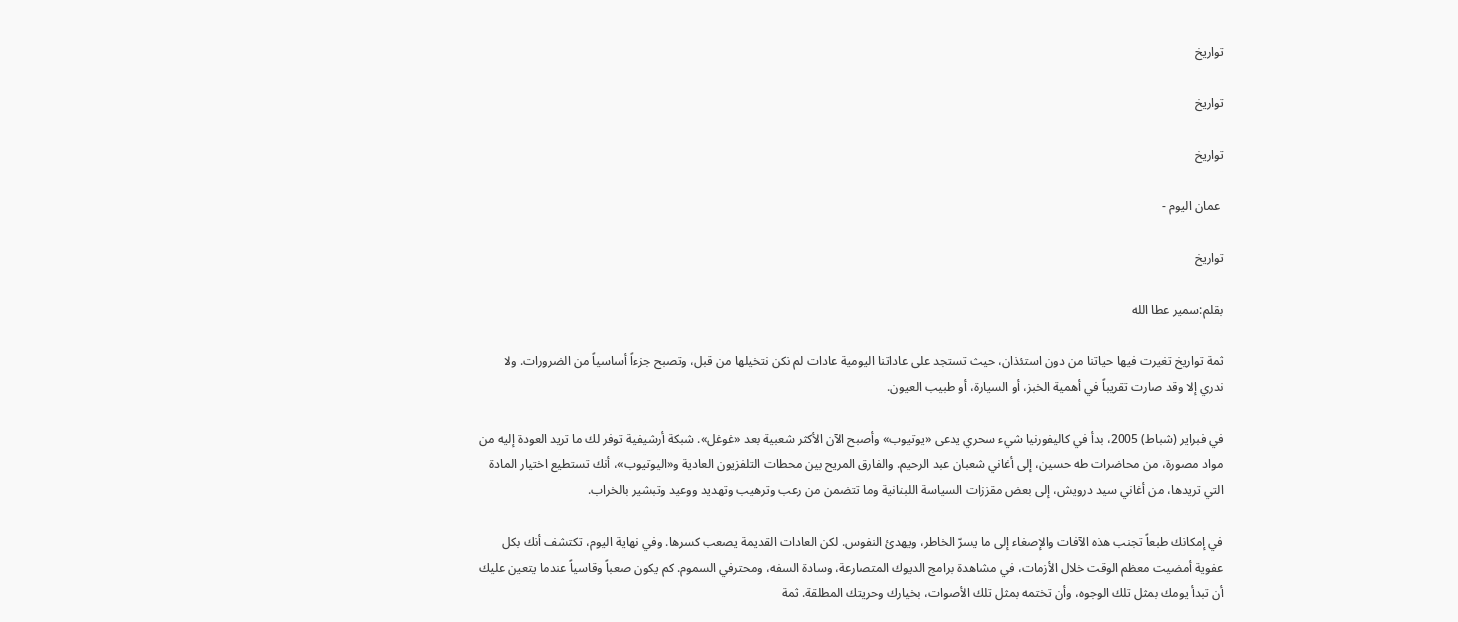تواريخ

تواريخ

تواريخ

 عمان اليوم -

تواريخ

بقلم:سمير عطا الله

ثمة تواريخ تغيرت فيها حياتنا من دون استئذان، حيث تستجد على عاداتنا اليومية عادات لم نكن نتخيلها من قبل، وتصبح جزءاً أساسياً من الضرورات. ولا ندري إلا وقد صارت تقريباً في أهمية الخبز، أو السيارة، أو طبيب العيون.

في فبراير (شباط) 2005، بدأ في كاليفورنيا شيء سحري يدعى «يوتيوب» وأصبح الآن الأكثر شعبية بعد «غوغل». شبكة أرشيفية توفر لك ما تريد العودة إليه من مواد مصورة، من محاضرات طه حسين، إلى أغاني شعبان عبد الرحيم. والفارق المريح بين محطات التلفزيون العادية و«اليوتيوب»، أنك تستطيع اختيار المادة التي تريدها، من أغاني سيد درويش، إلى بعض مقززات السياسة اللبنانية وما تتضمن من رعب وترهيب وتهديد ووعيد وتبشير بالخراب.

في إمكانك طبعاً تجنب هذه الآفات والإصغاء إلى ما يسرّ الخاطر، ويهدئ النفوس. لكن العادات القديمة يصعب كسرها. وفي نهاية اليوم، تكتشف أنك بكل عفوية أمضيت معظم الوقت خلال الأزمات، في مشاهدة برامج الديوك المتصارعة، وسادة السفه، ومحترفي السموم. كم يكون صعباً وقاسياً عندما يتعين عليك أن تبدأ يومك بمثل تلك الوجوه، وأن تختمه بمثل تلك الأصوات، بخيارك وحريتك المطلقة. ثمة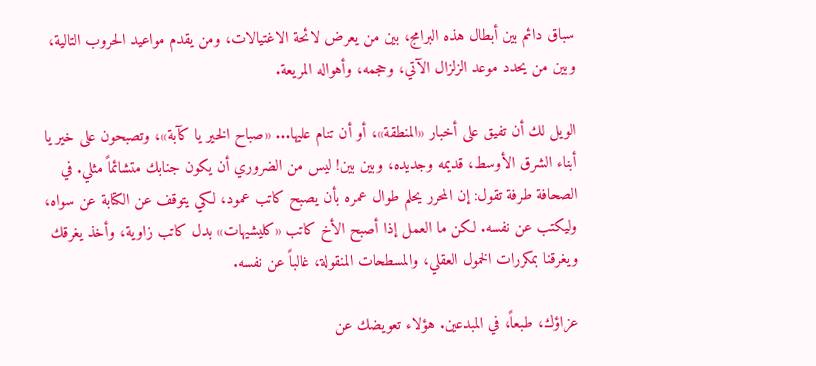سباق دائم بين أبطال هذه البرامج، بين من يعرض لائحة الاغتيالات، ومن يقدم مواعيد الحروب التالية، وبين من يحدد موعد الزلزال الآتي، وحجمه، وأهواله المريعة.

الويل لك أن تفيق على أخبار «المنطقة»، أو أن تنام عليها... «صباح الخير يا كآبة»، وتصبحون على خير يا أبناء الشرق الأوسط، قديمه وجديده، وبين بين! ليس من الضروري أن يكون جنابك متشائماً مثلي. في الصحافة طرفة تقول: إن المحرر يحلم طوال عمره بأن يصبح كاتب عمود، لكي يتوقف عن الكتابة عن سواه، وليكتب عن نفسه. لكن ما العمل إذا أصبح الأخ كاتب «كليشيهات» بدل كاتب زاوية، وأخذ يغرقك ويغرقنا بمكررات الخمول العقلي، والمسطحات المنقولة، غالباً عن نفسه.

عزاؤك، طبعاً، في المبدعين. هؤلاء تعويضك عن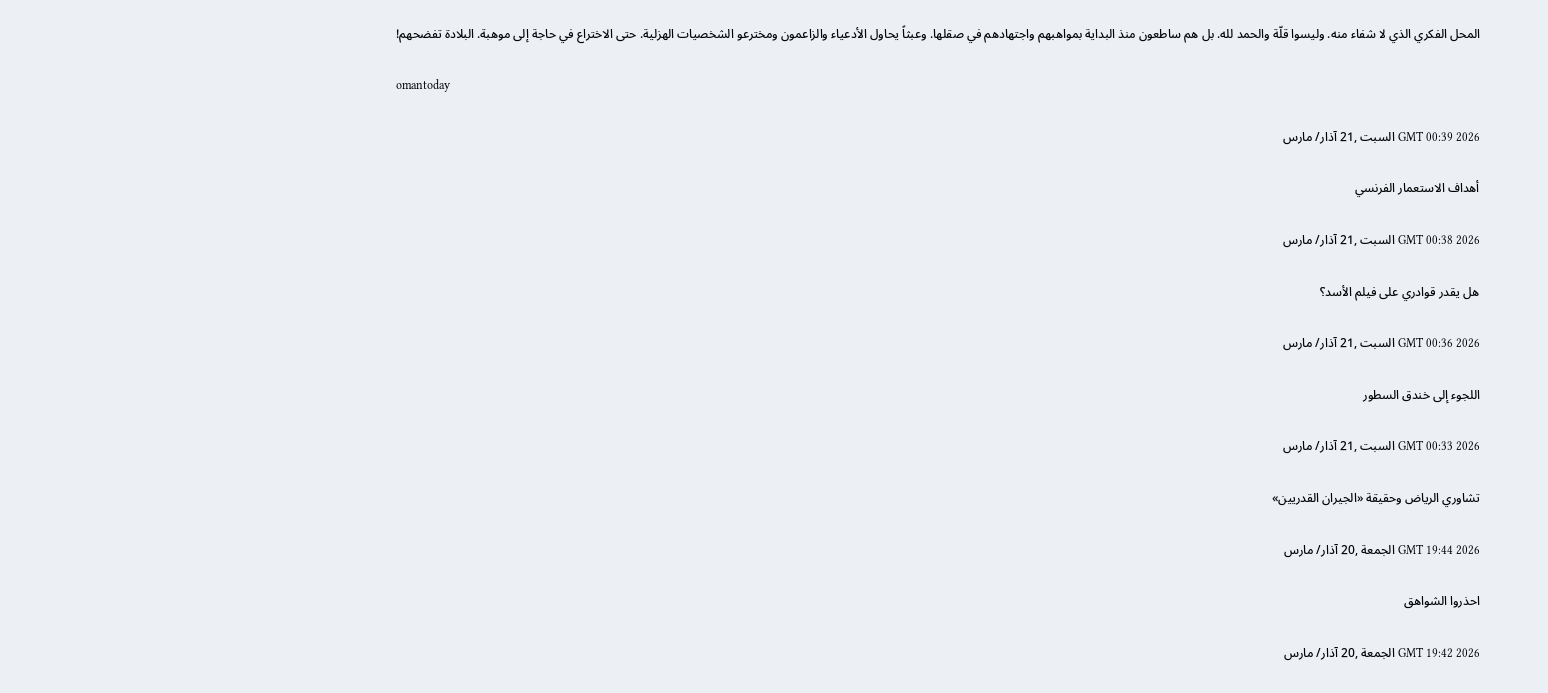المحل الفكري الذي لا شفاء منه. وليسوا قلّة والحمد لله. بل هم ساطعون منذ البداية بمواهبهم واجتهادهم في صقلها. وعبثاً يحاول الأدعياء والزاعمون ومخترعو الشخصيات الهزلية. حتى الاختراع في حاجة إلى موهبة. البلادة تفضحهم!

omantoday

GMT 00:39 2026 السبت ,21 آذار/ مارس

أهداف الاستعمار الفرنسي

GMT 00:38 2026 السبت ,21 آذار/ مارس

هل يقدر قوادري على فيلم الأسد؟

GMT 00:36 2026 السبت ,21 آذار/ مارس

اللجوء إلى خندق السطور

GMT 00:33 2026 السبت ,21 آذار/ مارس

تشاوري الرياض وحقيقة «الجيران القدريين»

GMT 19:44 2026 الجمعة ,20 آذار/ مارس

احذروا الشواهق

GMT 19:42 2026 الجمعة ,20 آذار/ مارس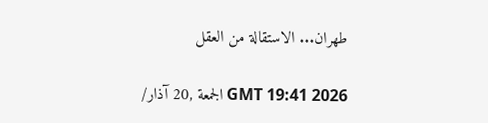طهران... الاستقالة من العقل

GMT 19:41 2026 الجمعة ,20 آذار/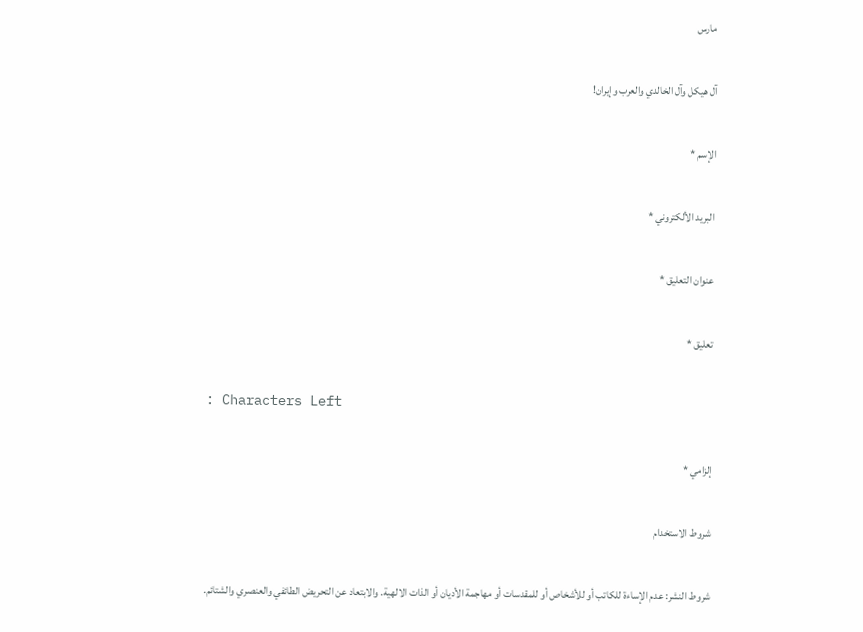مارس

آل هيكل وآل الخالدي والعرب وإيران!

الإسم *

البريد الألكتروني *

عنوان التعليق *

تعليق *

: Characters Left

إلزامي *

شروط الاستخدام

شروط النشر: عدم الإساءة للكاتب أو للأشخاص أو للمقدسات أو مهاجمة الأديان أو الذات الالهية. والابتعاد عن التحريض الطائفي والعنصري والشتائم.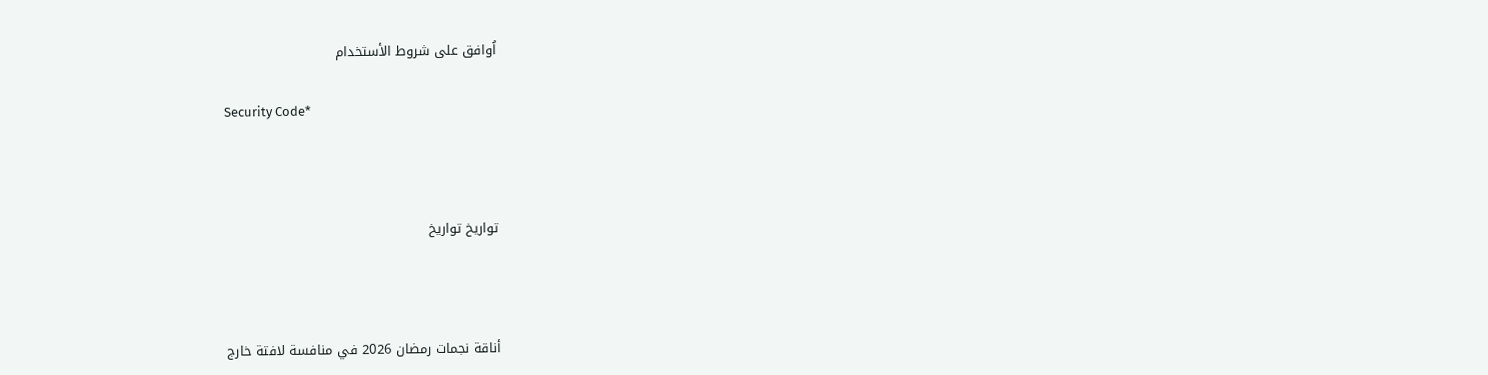اُوافق على شروط الأستخدام

Security Code*



تواريخ تواريخ



أناقة نجمات رمضان 2026 في منافسة لافتة خارج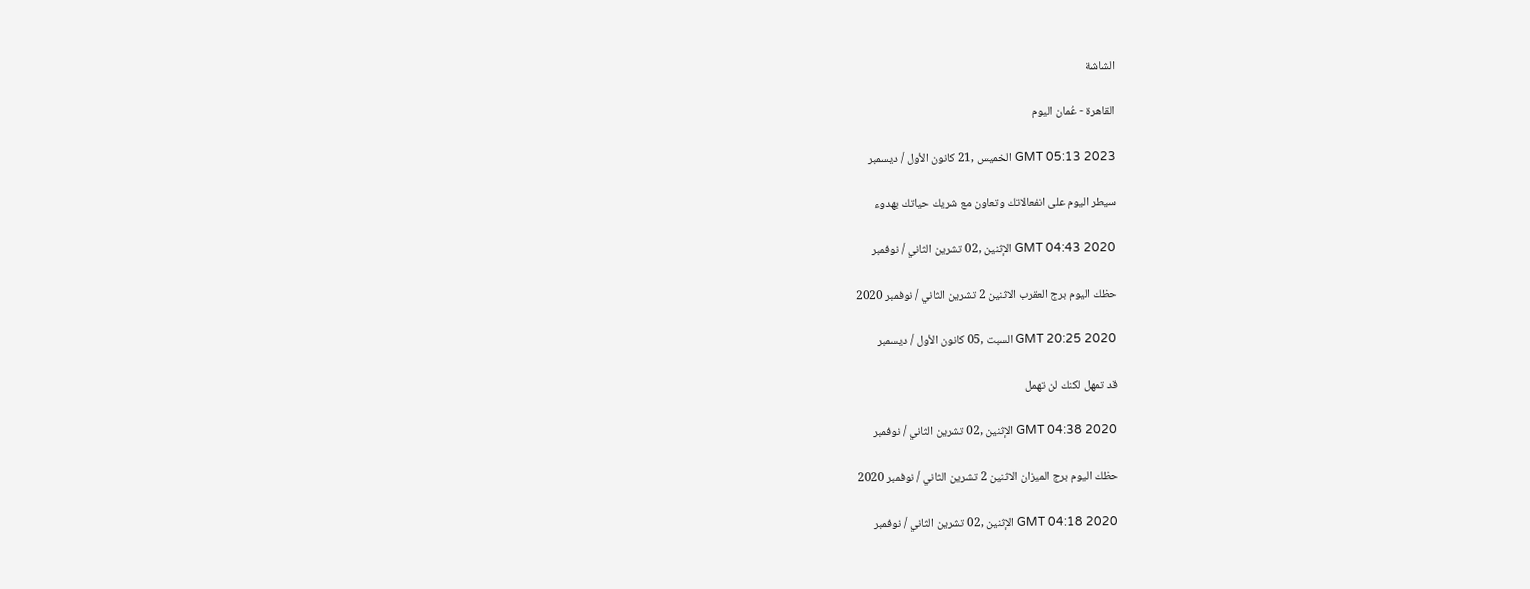الشاشة

القاهرة - عُمان اليوم

GMT 05:13 2023 الخميس ,21 كانون الأول / ديسمبر

سيطر اليوم على انفعالاتك وتعاون مع شريك حياتك بهدوء

GMT 04:43 2020 الإثنين ,02 تشرين الثاني / نوفمبر

حظك اليوم برج العقرب الاثنين 2 تشرين الثاني / نوفمبر 2020

GMT 20:25 2020 السبت ,05 كانون الأول / ديسمبر

قد تمهل لكنك لن تهمل

GMT 04:38 2020 الإثنين ,02 تشرين الثاني / نوفمبر

حظك اليوم برج الميزان الاثنين 2 تشرين الثاني / نوفمبر 2020

GMT 04:18 2020 الإثنين ,02 تشرين الثاني / نوفمبر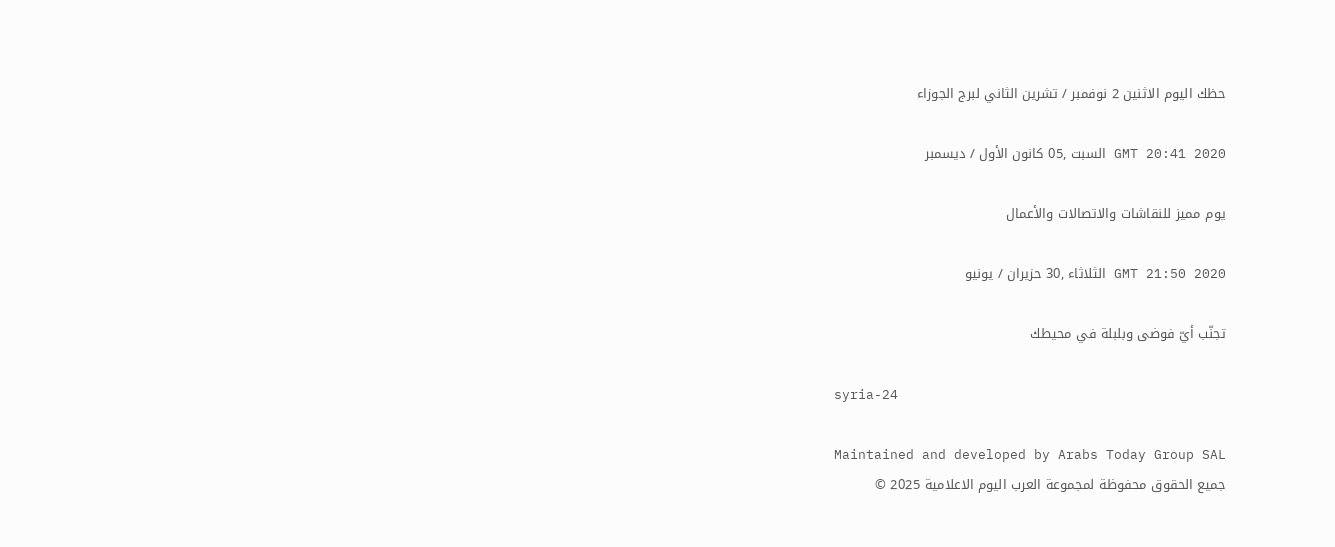حظك اليوم الاثنين 2 نوفمبر / تشرين الثاني لبرج الجوزاء

GMT 20:41 2020 السبت ,05 كانون الأول / ديسمبر

يوم مميز للنقاشات والاتصالات والأعمال

GMT 21:50 2020 الثلاثاء ,30 حزيران / يونيو

تجنّب أيّ فوضى وبلبلة في محيطك

syria-24

Maintained and developed by Arabs Today Group SAL
جميع الحقوق محفوظة لمجموعة العرب اليوم الاعلامية 2025 ©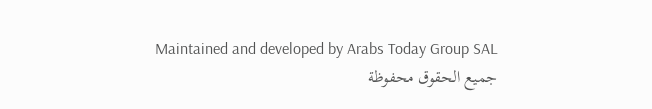Maintained and developed by Arabs Today Group SAL
جميع الحقوق محفوظة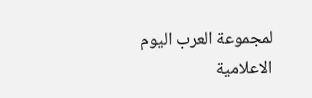لمجموعة العرب اليوم الاعلامية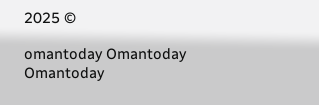2025 ©

omantoday Omantoday Omantoday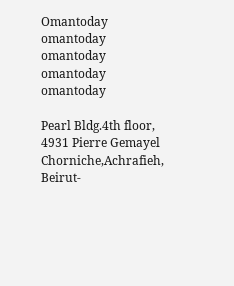Omantoday
omantoday omantoday omantoday
omantoday

Pearl Bldg.4th floor, 4931 Pierre Gemayel Chorniche,Achrafieh, Beirut-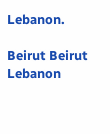Lebanon.

Beirut Beirut Lebanon